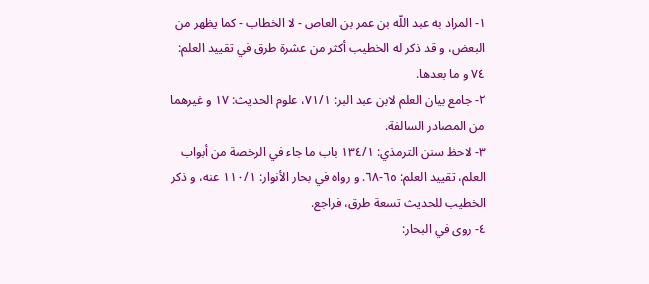١- المراد به عبد اللّه بن عمر بن العاص - لا الخطاب - كما يظهر من البعض، و قد ذكر له الخطيب أكثر من عشرة طرق في تقييد العلم: ٧٤ و ما بعدها.
٢- جامع بيان العلم لابن عبد البر: ٧١/١، علوم الحديث: ١٧ و غيرهما من المصادر السالفة.
٣- لاحظ سنن الترمذي: ١٣٤/١ باب ما جاء في الرخصة من أبواب العلم، تقييد العلم: ٦٥-٦٨. و رواه في بحار الأنوار: ١١٠/١ عنه، و ذكر الخطيب للحديث تسعة طرق، فراجع.
٤- روى في البحار: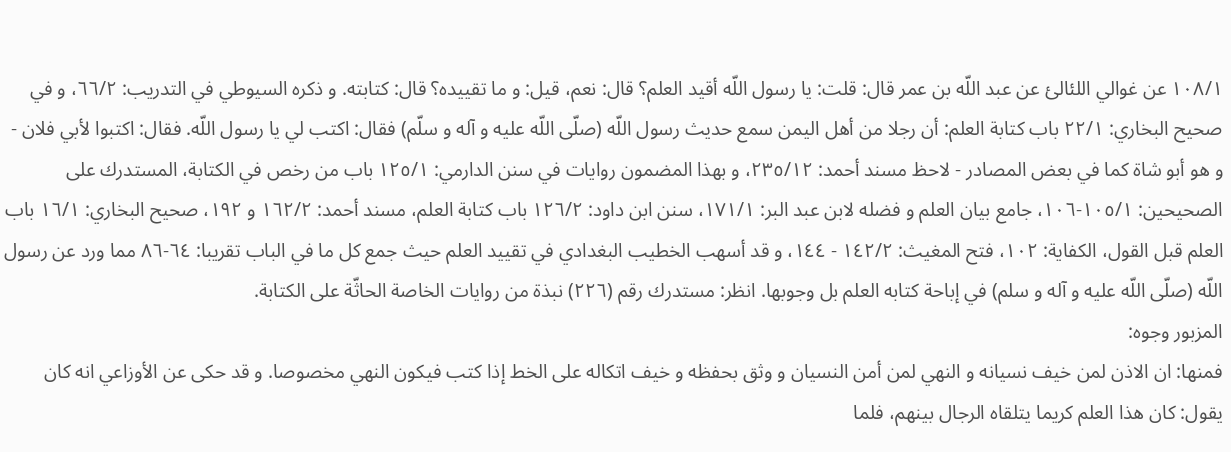١٠٨/١ عن غوالي اللئالئ عن عبد اللّه بن عمر قال: قلت: يا رسول اللّه أقيد العلم؟ قال: نعم، قيل: و ما تقييده؟ قال: كتابته. و ذكره السيوطي في التدريب: ٦٦/٢، و في صحيح البخاري: ٢٢/١ باب كتابة العلم: أن رجلا من أهل اليمن سمع حديث رسول اللّه (صلّى اللّه عليه و آله و سلّم) فقال: اكتب لي يا رسول اللّه. فقال: اكتبوا لأبي فلان - و هو أبو شاة كما في بعض المصادر - لاحظ مسند أحمد: ٢٣٥/١٢، و بهذا المضمون روايات في سنن الدارمي: ١٢٥/١ باب من رخص في الكتابة، المستدرك على الصحيحين: ١٠٥/١-١٠٦، جامع بيان العلم و فضله لابن عبد البر: ١٧١/١، سنن ابن داود: ١٢٦/٢ باب كتابة العلم، مسند أحمد: ١٦٢/٢ و ١٩٢، صحيح البخاري: ١٦/١ باب العلم قبل القول، الكفاية: ١٠٢، فتح المغيث: ١٤٢/٢ - ١٤٤، و قد أسهب الخطيب البغدادي في تقييد العلم حيث جمع كل ما في الباب تقريبا: ٦٤-٨٦ مما ورد عن رسول اللّه (صلّى اللّه عليه و آله و سلم) في إباحة كتابه العلم بل وجوبها. انظر: مستدرك رقم (٢٢٦) نبذة من روايات الخاصة الحاثّة على الكتابة.
المزبور وجوه:
فمنها: ان الاذن لمن خيف نسيانه و النهي لمن أمن النسيان و وثق بحفظه و خيف اتكاله على الخط إذا كتب فيكون النهي مخصوصا. و قد حكى عن الأوزاعي انه كان يقول: كان هذا العلم كريما يتلقاه الرجال بينهم، فلما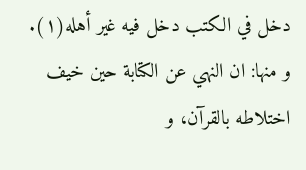دخل في الكتب دخل فيه غير أهله(١).
و منها: ان النهي عن الكتابة حين خيف اختلاطه بالقرآن، و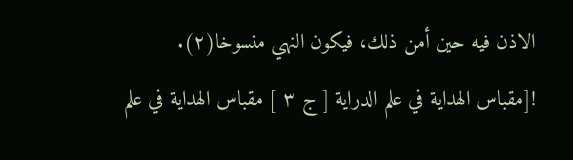الاذن فيه حين أمن ذلك، فيكون النهي منسوخا(٢).
![مقباس الهداية في علم الدراية [ ج ٣ ] مقباس الهداية في علم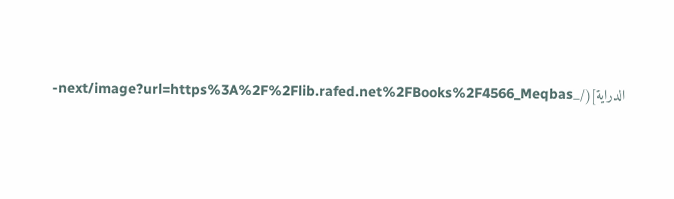الدراية](/_next/image?url=https%3A%2F%2Flib.rafed.net%2FBooks%2F4566_Meqbas-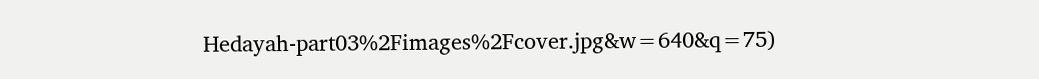Hedayah-part03%2Fimages%2Fcover.jpg&w=640&q=75)